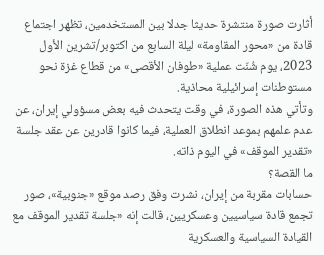أثارت صورة منتشرة حديثا جدلا بين المستخدمين، تظهر اجتماع قادة من «محور المقاومة» ليلة السابع من اكتوبر/تشرين الأول 2023، يوم شُنّت عملية «طوفان الأقصى» من قطاع غزة نحو مستوطنات إسرائيلية محاذية.
وتأتي هذه الصورة، في وقت يتحدث فيه بعض مسؤولي إيران، عن عدم علمهم بموعد انطلاق العملية، فيما كانوا قادرين عن عقد جلسة «تقدير الموقف» في اليوم ذاته.
ما القصة؟
حسابات مقربة من إيران، نشرت وفق رصد موقع «جنوبية»، صور تجمع قادة سياسيين وعسكريين، قالت إنه «جلسة تقدير الموقف مع القيادة السياسية والعسكرية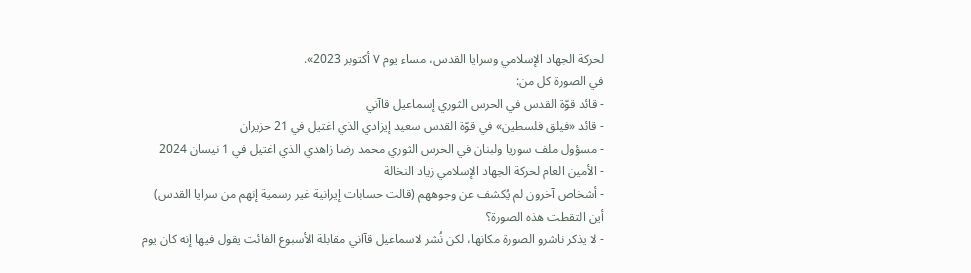لحركة الجهاد الإسلامي وسرايا القدس، مساء يوم ٧ أكتوبر 2023».
في الصورة كل من:
- قائد قوّة القدس في الحرس الثوري إسماعيل قاآني
- قائد «فيلق فلسطين» في قوّة القدس سعيد إيزادي الذي اغتيل في 21 حزيران
- مسؤول ملف سوريا ولبنان في الحرس الثوري محمد رضا زاهدي الذي اغتيل في 1 نيسان 2024
- الأمين العام لحركة الجهاد الإسلامي زياد النخالة
- أشخاص آخرون لم يُكشف عن وجوههم (قالت حسابات إيرانية غير رسمية إنهم من سرايا القدس)
أين التقطت هذه الصورة؟
- لا يذكر ناشرو الصورة مكانها، لكن نُشر لاسماعيل قآاني مقابلة الأسبوع الفائت يقول فيها إنه كان يوم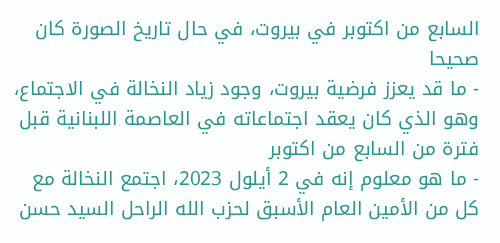السابع من اكتوبر في بيروت، في حال تاريخ الصورة كان صحيحا
- ما قد يعزز فرضية بيروت، وجود زياد النخالة في الاجتماع، وهو الذي كان يعقد اجتماعاته في العاصمة اللبنانية قبل فترة من السابع من اكتوبر
- ما هو معلوم إنه في 2 أيلول 2023، اجتمع النخالة مع كل من الأمين العام الأسبق لحزب الله الراحل السيد حسن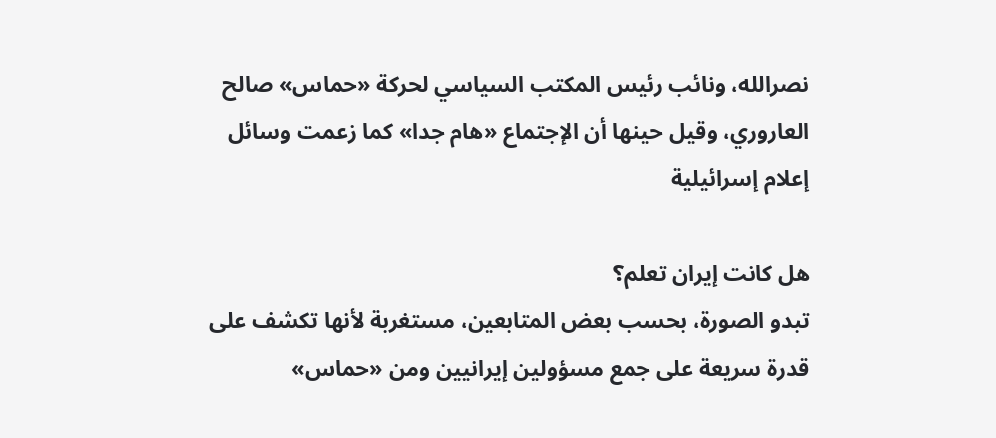نصرالله، ونائب رئيس المكتب السياسي لحركة «حماس» صالح العاروري، وقيل حينها أن الإجتماع «هام جدا» كما زعمت وسائل إعلام إسرائيلية

هل كانت إيران تعلم؟
تبدو الصورة، بحسب بعض المتابعين، مستغربة لأنها تكشف على قدرة سريعة على جمع مسؤولين إيرانيين ومن «حماس»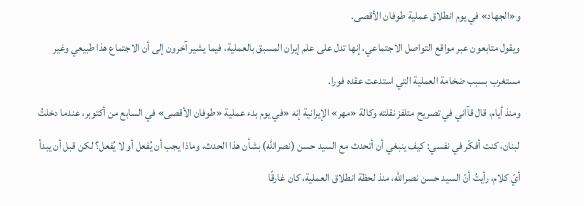و«الجهاد» في يوم انطلاق عملية طوفان الأقصى.
ويقول متابعون عبر مواقع التواصل الاجتماعي، إنها تدل على علم إيران المسبق بالعملية، فيما يشير آخرون إلى أن الاجتماع هذا طبيعي وغير مستغرب بسبب ضخامة العملية التي استدعت عقده فورا.
ومنذ أيام، قال قآاني في تصريح متلفز نقلته وكالة «مهر» الإيرانية إنه «في يوم بدء عملية «طوفان الأقصى» في السابع من أكتوبر، عندما دخلتُ لبنان، كنت أفكّر في نفسي: كيف ينبغي أن أتحدث مع السيد حسن (نصرالله) بشأن هذا الحدث، وماذا يجب أن يُفعل أو لا يُفعل؟ لكن قبل أن يبدأ أيّ كلام، رأيتُ أنّ السيد حسن نصرالله، منذ لحظة انطلاق العملية، كان غارقًا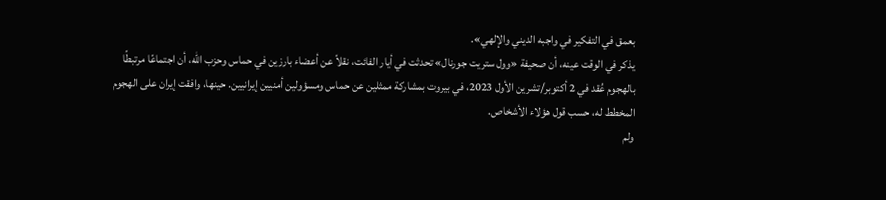بعمق في التفكير في واجبه الديني والإلهي».
يذكر في الوقت عينه، أن صحيفة «وول ستريت جورنال» تحدثت في أيار الفائت، نقلاً عن أعضاء بارزين في حماس وحزب الله، أن اجتماعًا مرتبطًا بالهجوم عُقد في 2 أكتوبر/تشرين الأول 2023، في بيروت بمشاركة ممثلين عن حماس ومسؤولين أمنيين إيرانيين. حينها، وافقت إيران على الهجوم المخطط له، حسب قول هؤلاء الأشخاص.
ولم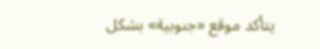يتأكد موقع «جنوبية» بشكل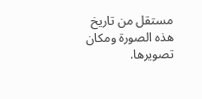مستقل من تاريخ هذه الصورة ومكان تصويرها.